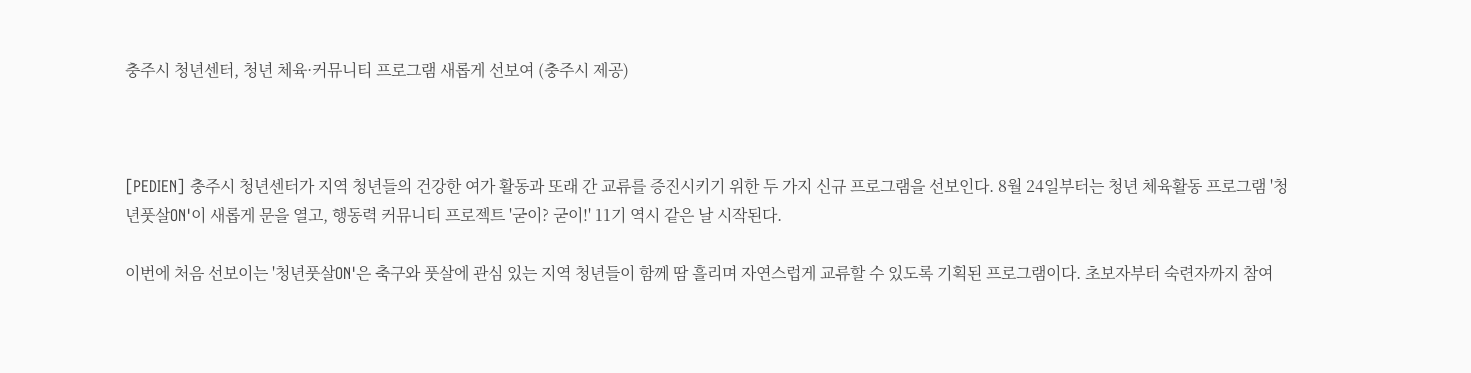충주시 청년센터, 청년 체육·커뮤니티 프로그램 새롭게 선보여 (충주시 제공)



[PEDIEN] 충주시 청년센터가 지역 청년들의 건강한 여가 활동과 또래 간 교류를 증진시키기 위한 두 가지 신규 프로그램을 선보인다. 8월 24일부터는 청년 체육활동 프로그램 '청년풋살ON'이 새롭게 문을 열고, 행동력 커뮤니티 프로젝트 '굳이? 굳이!' 11기 역시 같은 날 시작된다.

이번에 처음 선보이는 '청년풋살ON'은 축구와 풋살에 관심 있는 지역 청년들이 함께 땀 흘리며 자연스럽게 교류할 수 있도록 기획된 프로그램이다. 초보자부터 숙련자까지 참여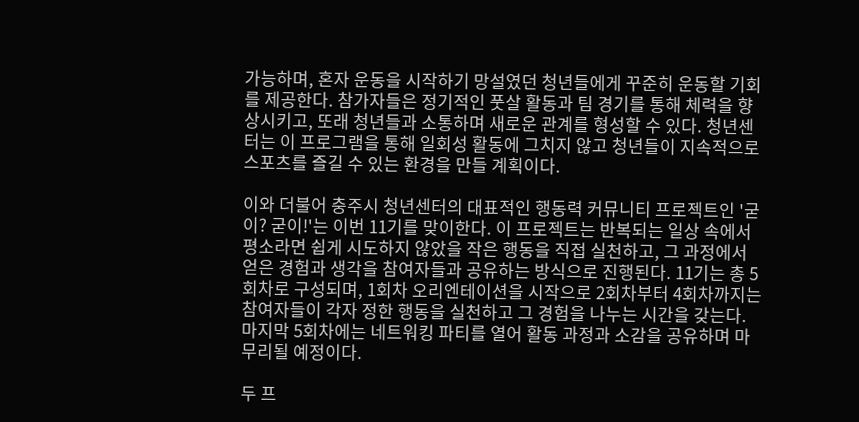가능하며, 혼자 운동을 시작하기 망설였던 청년들에게 꾸준히 운동할 기회를 제공한다. 참가자들은 정기적인 풋살 활동과 팀 경기를 통해 체력을 향상시키고, 또래 청년들과 소통하며 새로운 관계를 형성할 수 있다. 청년센터는 이 프로그램을 통해 일회성 활동에 그치지 않고 청년들이 지속적으로 스포츠를 즐길 수 있는 환경을 만들 계획이다.

이와 더불어 충주시 청년센터의 대표적인 행동력 커뮤니티 프로젝트인 '굳이? 굳이!'는 이번 11기를 맞이한다. 이 프로젝트는 반복되는 일상 속에서 평소라면 쉽게 시도하지 않았을 작은 행동을 직접 실천하고, 그 과정에서 얻은 경험과 생각을 참여자들과 공유하는 방식으로 진행된다. 11기는 총 5회차로 구성되며, 1회차 오리엔테이션을 시작으로 2회차부터 4회차까지는 참여자들이 각자 정한 행동을 실천하고 그 경험을 나누는 시간을 갖는다. 마지막 5회차에는 네트워킹 파티를 열어 활동 과정과 소감을 공유하며 마무리될 예정이다.

두 프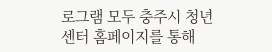로그램 모두 충주시 청년센터 홈페이지를 통해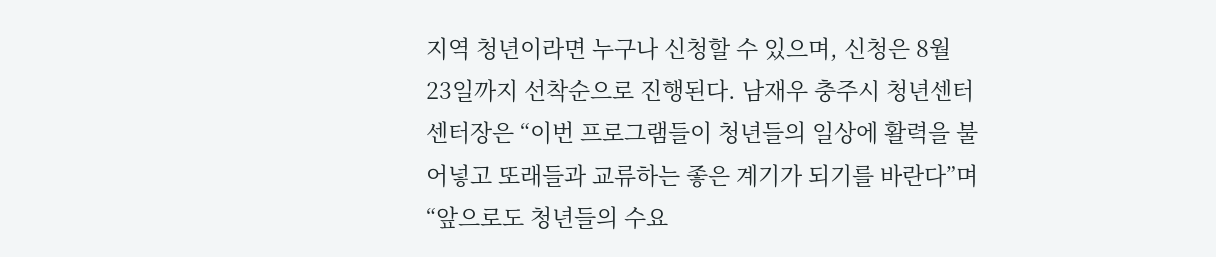지역 청년이라면 누구나 신청할 수 있으며, 신청은 8월 23일까지 선착순으로 진행된다. 남재우 충주시 청년센터 센터장은 “이번 프로그램들이 청년들의 일상에 활력을 불어넣고 또래들과 교류하는 좋은 계기가 되기를 바란다”며 “앞으로도 청년들의 수요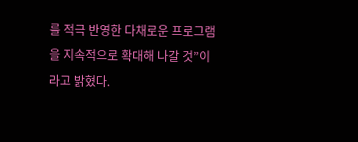를 적극 반영한 다채로운 프로그램을 지속적으로 확대해 나갈 것”이라고 밝혔다.